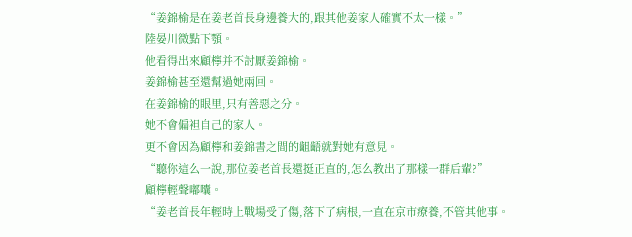“姜錦榆是在姜老首長身邊養大的,跟其他姜家人確實不太一樣。”
陸晏川微點下顎。
他看得出來顧檸并不討厭姜錦榆。
姜錦榆甚至還幫過她兩回。
在姜錦榆的眼里,只有善惡之分。
她不會偏袒自己的家人。
更不會因為顧檸和姜錦書之間的齟齬就對她有意見。
“聽你這么一說,那位姜老首長還挺正直的,怎么教出了那樣一群后輩?”
顧檸輕聲嘟囔。
“姜老首長年輕時上戰場受了傷,落下了病根,一直在京市療養,不管其他事。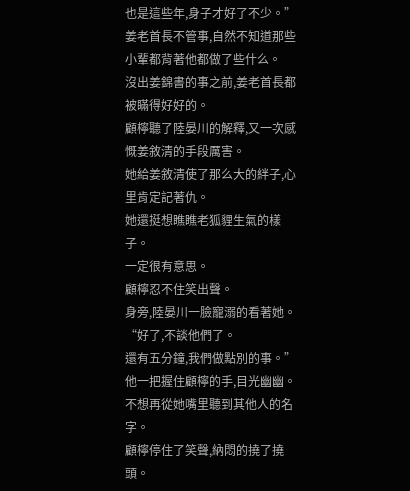也是這些年,身子才好了不少。”
姜老首長不管事,自然不知道那些小輩都背著他都做了些什么。
沒出姜錦書的事之前,姜老首長都被瞞得好好的。
顧檸聽了陸晏川的解釋,又一次感慨姜敘清的手段厲害。
她給姜敘清使了那么大的絆子,心里肯定記著仇。
她還挺想瞧瞧老狐貍生氣的樣子。
一定很有意思。
顧檸忍不住笑出聲。
身旁,陸晏川一臉寵溺的看著她。
“好了,不談他們了。
還有五分鐘,我們做點別的事。”
他一把握住顧檸的手,目光幽幽。
不想再從她嘴里聽到其他人的名字。
顧檸停住了笑聲,納悶的撓了撓頭。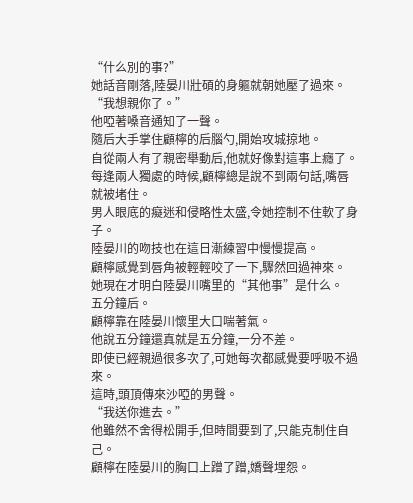“什么別的事?”
她話音剛落,陸晏川壯碩的身軀就朝她壓了過來。
“我想親你了。”
他啞著嗓音通知了一聲。
隨后大手掌住顧檸的后腦勺,開始攻城掠地。
自從兩人有了親密舉動后,他就好像對這事上癮了。
每逢兩人獨處的時候,顧檸總是說不到兩句話,嘴唇就被堵住。
男人眼底的癡迷和侵略性太盛,令她控制不住軟了身子。
陸晏川的吻技也在這日漸練習中慢慢提高。
顧檸感覺到唇角被輕輕咬了一下,驟然回過神來。
她現在才明白陸晏川嘴里的“其他事”是什么。
五分鐘后。
顧檸靠在陸晏川懷里大口喘著氣。
他說五分鐘還真就是五分鐘,一分不差。
即使已經親過很多次了,可她每次都感覺要呼吸不過來。
這時,頭頂傳來沙啞的男聲。
“我送你進去。”
他雖然不舍得松開手,但時間要到了,只能克制住自己。
顧檸在陸晏川的胸口上蹭了蹭,嬌聲埋怨。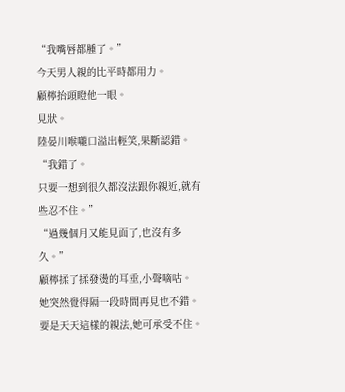“我嘴唇都腫了。”
今天男人親的比平時都用力。
顧檸抬頭瞪他一眼。
見狀。
陸晏川喉嚨口溢出輕笑,果斷認錯。
“我錯了。
只要一想到很久都沒法跟你親近,就有些忍不住。”
“過幾個月又能見面了,也沒有多久。”
顧檸揉了揉發燙的耳垂,小聲嘀咕。
她突然覺得隔一段時間再見也不錯。
要是天天這樣的親法,她可承受不住。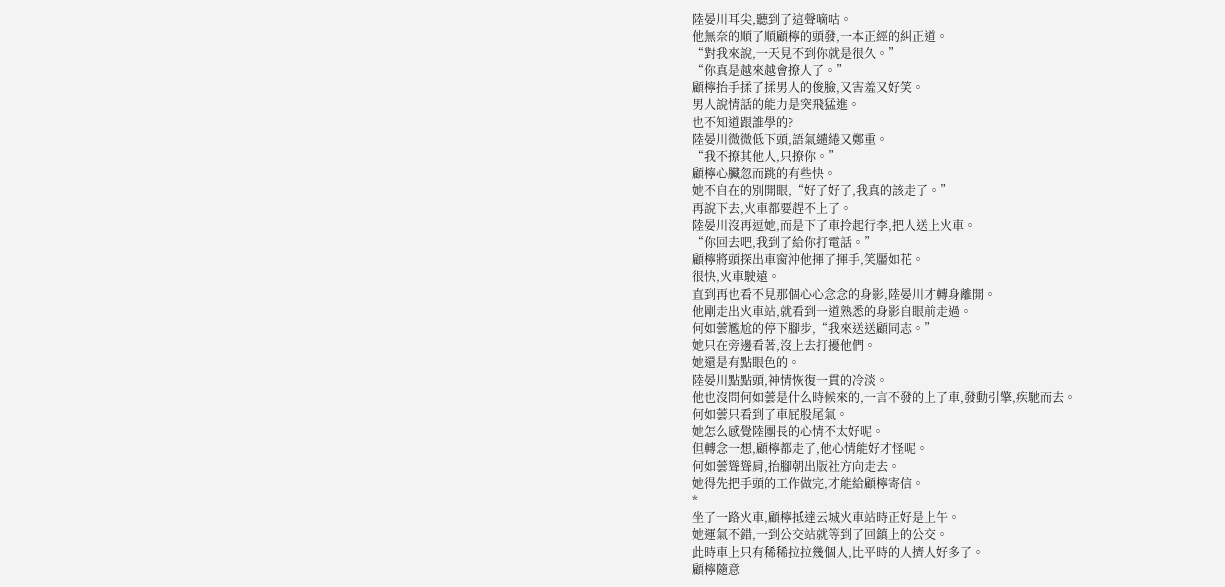陸晏川耳尖,聽到了這聲嘀咕。
他無奈的順了順顧檸的頭發,一本正經的糾正道。
“對我來說,一天見不到你就是很久。”
“你真是越來越會撩人了。”
顧檸抬手揉了揉男人的俊臉,又害羞又好笑。
男人說情話的能力是突飛猛進。
也不知道跟誰學的?
陸晏川微微低下頭,語氣繾綣又鄭重。
“我不撩其他人,只撩你。”
顧檸心臟忽而跳的有些快。
她不自在的別開眼,“好了好了,我真的該走了。”
再說下去,火車都要趕不上了。
陸晏川沒再逗她,而是下了車拎起行李,把人送上火車。
“你回去吧,我到了給你打電話。”
顧檸將頭探出車窗沖他揮了揮手,笑靨如花。
很快,火車駛遠。
直到再也看不見那個心心念念的身影,陸晏川才轉身離開。
他剛走出火車站,就看到一道熟悉的身影自眼前走過。
何如蕓尷尬的停下腳步,“我來送送顧同志。”
她只在旁邊看著,沒上去打擾他們。
她還是有點眼色的。
陸晏川點點頭,神情恢復一貫的冷淡。
他也沒問何如蕓是什么時候來的,一言不發的上了車,發動引擎,疾馳而去。
何如蕓只看到了車屁股尾氣。
她怎么感覺陸團長的心情不太好呢。
但轉念一想,顧檸都走了,他心情能好才怪呢。
何如蕓聳聳肩,抬腳朝出版社方向走去。
她得先把手頭的工作做完,才能給顧檸寄信。
*
坐了一路火車,顧檸抵達云城火車站時正好是上午。
她運氣不錯,一到公交站就等到了回鎮上的公交。
此時車上只有稀稀拉拉幾個人,比平時的人擠人好多了。
顧檸隨意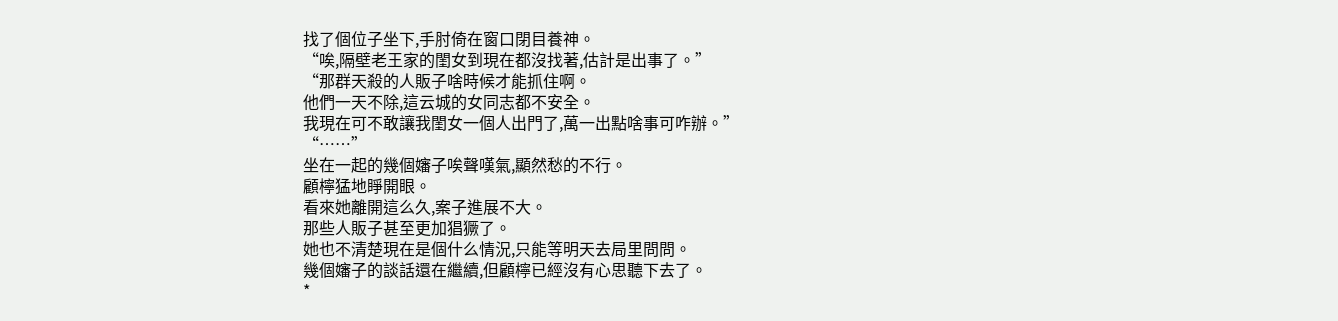找了個位子坐下,手肘倚在窗口閉目養神。
“唉,隔壁老王家的閨女到現在都沒找著,估計是出事了。”
“那群天殺的人販子啥時候才能抓住啊。
他們一天不除,這云城的女同志都不安全。
我現在可不敢讓我閨女一個人出門了,萬一出點啥事可咋辦。”
“……”
坐在一起的幾個嬸子唉聲嘆氣,顯然愁的不行。
顧檸猛地睜開眼。
看來她離開這么久,案子進展不大。
那些人販子甚至更加猖獗了。
她也不清楚現在是個什么情況,只能等明天去局里問問。
幾個嬸子的談話還在繼續,但顧檸已經沒有心思聽下去了。
*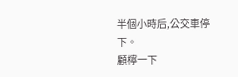半個小時后,公交車停下。
顧檸一下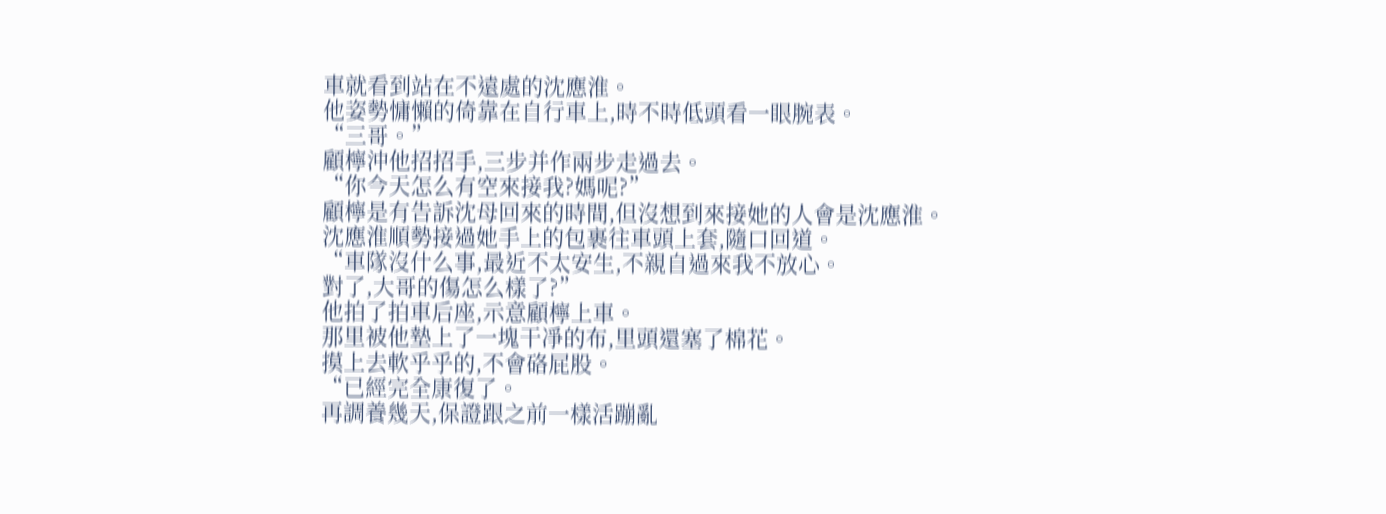車就看到站在不遠處的沈應淮。
他姿勢慵懶的倚靠在自行車上,時不時低頭看一眼腕表。
“三哥。”
顧檸沖他招招手,三步并作兩步走過去。
“你今天怎么有空來接我?媽呢?”
顧檸是有告訴沈母回來的時間,但沒想到來接她的人會是沈應淮。
沈應淮順勢接過她手上的包裹往車頭上套,隨口回道。
“車隊沒什么事,最近不太安生,不親自過來我不放心。
對了,大哥的傷怎么樣了?”
他拍了拍車后座,示意顧檸上車。
那里被他墊上了一塊干凈的布,里頭還塞了棉花。
摸上去軟乎乎的,不會硌屁股。
“已經完全康復了。
再調養幾天,保證跟之前一樣活蹦亂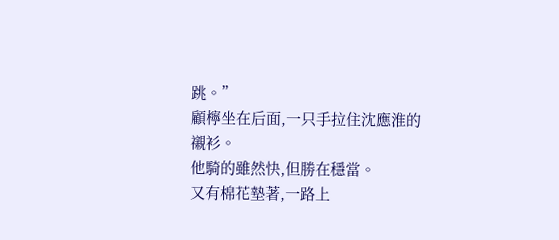跳。”
顧檸坐在后面,一只手拉住沈應淮的襯衫。
他騎的雖然快,但勝在穩當。
又有棉花墊著,一路上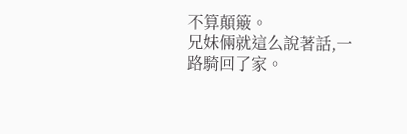不算顛簸。
兄妹倆就這么說著話,一路騎回了家。